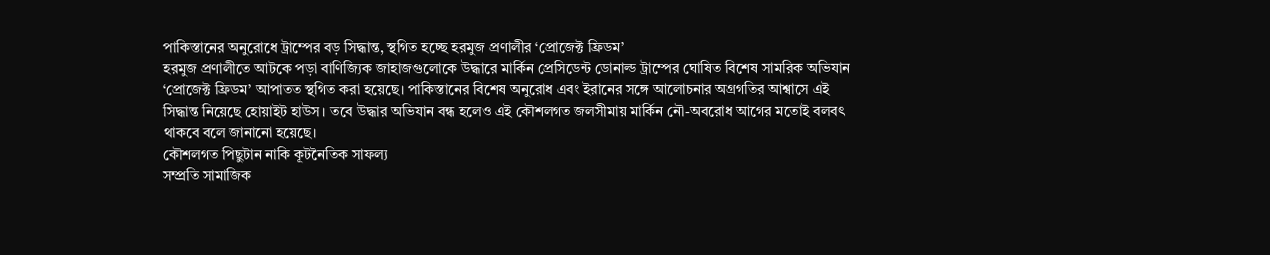পাকিস্তানের অনুরোধে ট্রাম্পের বড় সিদ্ধান্ত, স্থগিত হচ্ছে হরমুজ প্রণালীর ‘প্রোজেক্ট ফ্রিডম’
হরমুজ প্রণালীতে আটকে পড়া বাণিজ্যিক জাহাজগুলোকে উদ্ধারে মার্কিন প্রেসিডেন্ট ডোনাল্ড ট্রাম্পের ঘোষিত বিশেষ সামরিক অভিযান ‘প্রোজেক্ট ফ্রিডম’ আপাতত স্থগিত করা হয়েছে। পাকিস্তানের বিশেষ অনুরোধ এবং ইরানের সঙ্গে আলোচনার অগ্রগতির আশ্বাসে এই সিদ্ধান্ত নিয়েছে হোয়াইট হাউস। তবে উদ্ধার অভিযান বন্ধ হলেও এই কৌশলগত জলসীমায় মার্কিন নৌ-অবরোধ আগের মতোই বলবৎ থাকবে বলে জানানো হয়েছে।
কৌশলগত পিছুটান নাকি কূটনৈতিক সাফল্য
সম্প্রতি সামাজিক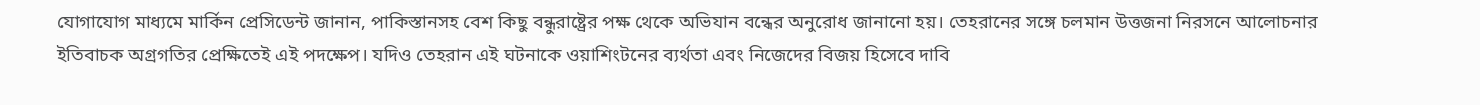যোগাযোগ মাধ্যমে মার্কিন প্রেসিডেন্ট জানান, পাকিস্তানসহ বেশ কিছু বন্ধুরাষ্ট্রের পক্ষ থেকে অভিযান বন্ধের অনুরোধ জানানো হয়। তেহরানের সঙ্গে চলমান উত্তজনা নিরসনে আলোচনার ইতিবাচক অগ্রগতির প্রেক্ষিতেই এই পদক্ষেপ। যদিও তেহরান এই ঘটনাকে ওয়াশিংটনের ব্যর্থতা এবং নিজেদের বিজয় হিসেবে দাবি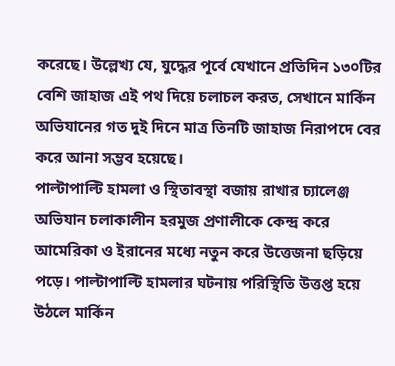করেছে। উল্লেখ্য যে, যুদ্ধের পূর্বে যেখানে প্রতিদিন ১৩০টির বেশি জাহাজ এই পথ দিয়ে চলাচল করত, সেখানে মার্কিন অভিযানের গত দুই দিনে মাত্র তিনটি জাহাজ নিরাপদে বের করে আনা সম্ভব হয়েছে।
পাল্টাপাল্টি হামলা ও স্থিতাবস্থা বজায় রাখার চ্যালেঞ্জ
অভিযান চলাকালীন হরমুজ প্রণালীকে কেন্দ্র করে আমেরিকা ও ইরানের মধ্যে নতুন করে উত্তেজনা ছড়িয়ে পড়ে। পাল্টাপাল্টি হামলার ঘটনায় পরিস্থিতি উত্তপ্ত হয়ে উঠলে মার্কিন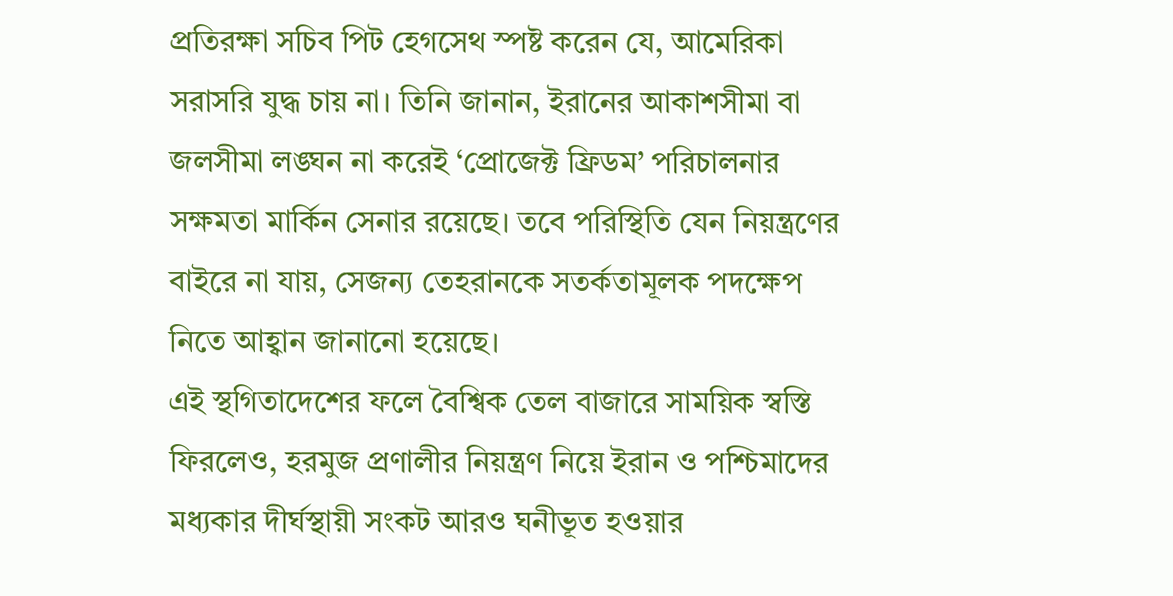প্রতিরক্ষা সচিব পিট হেগসেথ স্পষ্ট করেন যে, আমেরিকা সরাসরি যুদ্ধ চায় না। তিনি জানান, ইরানের আকাশসীমা বা জলসীমা লঙ্ঘন না করেই ‘প্রোজেক্ট ফ্রিডম’ পরিচালনার সক্ষমতা মার্কিন সেনার রয়েছে। তবে পরিস্থিতি যেন নিয়ন্ত্রণের বাইরে না যায়, সেজন্য তেহরানকে সতর্কতামূলক পদক্ষেপ নিতে আহ্বান জানানো হয়েছে।
এই স্থগিতাদেশের ফলে বৈশ্বিক তেল বাজারে সাময়িক স্বস্তি ফিরলেও, হরমুজ প্রণালীর নিয়ন্ত্রণ নিয়ে ইরান ও পশ্চিমাদের মধ্যকার দীর্ঘস্থায়ী সংকট আরও ঘনীভূত হওয়ার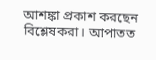আশঙ্কা প্রকাশ করছেন বিশ্লেষকরা। আপাতত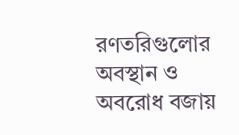রণতরিগুলোর অবস্থান ও অবরোধ বজায়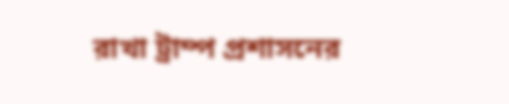রাখা ট্রাম্প প্রশাসনের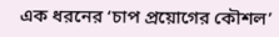এক ধরনের ‘চাপ প্রয়োগের কৌশল’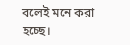বলেই মনে করা হচ্ছে।